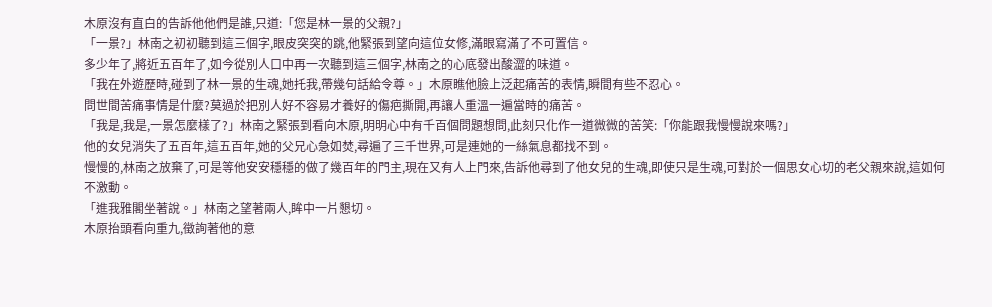木原沒有直白的告訴他他們是誰,只道:「您是林一景的父親?」
「一景?」林南之初初聽到這三個字,眼皮突突的跳,他緊張到望向這位女修,滿眼寫滿了不可置信。
多少年了,將近五百年了,如今從別人口中再一次聽到這三個字,林南之的心底發出酸澀的味道。
「我在外遊歷時,碰到了林一景的生魂,她托我,帶幾句話給令尊。」木原瞧他臉上泛起痛苦的表情,瞬間有些不忍心。
問世間苦痛事情是什麼?莫過於把別人好不容易才養好的傷疤撕開,再讓人重溫一遍當時的痛苦。
「我是,我是,一景怎麼樣了?」林南之緊張到看向木原,明明心中有千百個問題想問,此刻只化作一道微微的苦笑:「你能跟我慢慢說來嗎?」
他的女兒消失了五百年,這五百年,她的父兄心急如焚,尋遍了三千世界,可是連她的一絲氣息都找不到。
慢慢的,林南之放棄了,可是等他安安穩穩的做了幾百年的門主,現在又有人上門來,告訴他尋到了他女兒的生魂,即使只是生魂,可對於一個思女心切的老父親來說,這如何不激動。
「進我雅閣坐著說。」林南之望著兩人,眸中一片懇切。
木原抬頭看向重九,徵詢著他的意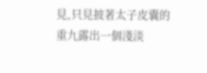見,只見披著太子皮囊的重九露出一個淺淡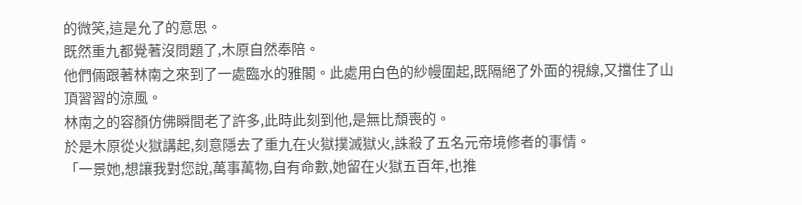的微笑,這是允了的意思。
既然重九都覺著沒問題了,木原自然奉陪。
他們倆跟著林南之來到了一處臨水的雅閣。此處用白色的紗幔圍起,既隔絕了外面的視線,又擋住了山頂習習的涼風。
林南之的容顏仿佛瞬間老了許多,此時此刻到他,是無比頹喪的。
於是木原從火獄講起,刻意隱去了重九在火獄撲滅獄火,誅殺了五名元帝境修者的事情。
「一景她,想讓我對您說,萬事萬物,自有命數,她留在火獄五百年,也推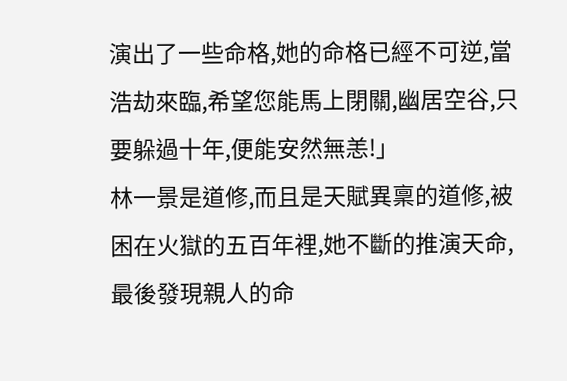演出了一些命格,她的命格已經不可逆,當浩劫來臨,希望您能馬上閉關,幽居空谷,只要躲過十年,便能安然無恙!」
林一景是道修,而且是天賦異稟的道修,被困在火獄的五百年裡,她不斷的推演天命,最後發現親人的命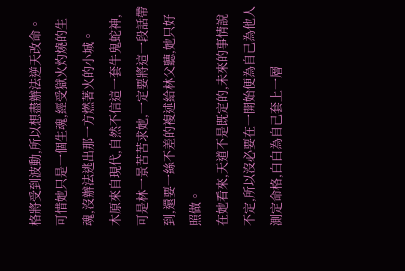格將受到波動,所以想盡辦法逆天改命。
可惜她只是一個生魂,經受獄火灼燒的生魂,沒辦法逃出那一方燃著火的小城。
木原來自現代,自然不信這一套牛鬼蛇神,可是林一景苦苦求她,一定要將這一段話帶到,還要一絲不差的複述給林父聽,她只好照做。
在她看來,天道不是既定的,未來的事情說不定,所以沒必要在一開始便為自己為他人測定命格,白白為自己套上一層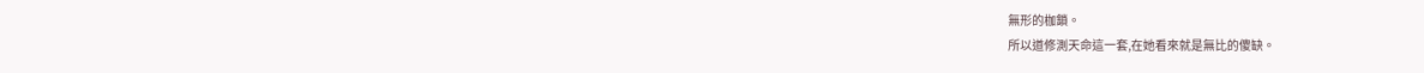無形的枷鎖。
所以道修測天命這一套,在她看來就是無比的傻缺。